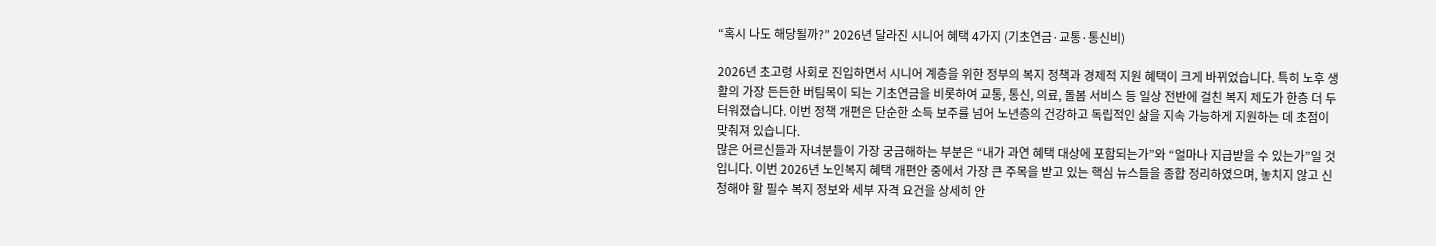“혹시 나도 해당될까?” 2026년 달라진 시니어 혜택 4가지 (기초연금·교통·통신비)

2026년 초고령 사회로 진입하면서 시니어 계층을 위한 정부의 복지 정책과 경제적 지원 혜택이 크게 바뀌었습니다. 특히 노후 생활의 가장 든든한 버팀목이 되는 기초연금을 비롯하여 교통, 통신, 의료, 돌봄 서비스 등 일상 전반에 걸친 복지 제도가 한층 더 두터워졌습니다. 이번 정책 개편은 단순한 소득 보주를 넘어 노년층의 건강하고 독립적인 삶을 지속 가능하게 지원하는 데 초점이 맞춰져 있습니다.
많은 어르신들과 자녀분들이 가장 궁금해하는 부분은 “내가 과연 혜택 대상에 포함되는가”와 “얼마나 지급받을 수 있는가”일 것입니다. 이번 2026년 노인복지 혜택 개편안 중에서 가장 큰 주목을 받고 있는 핵심 뉴스들을 종합 정리하였으며, 놓치지 않고 신청해야 할 필수 복지 정보와 세부 자격 요건을 상세히 안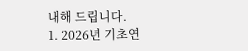내해 드립니다.
1. 2026년 기초연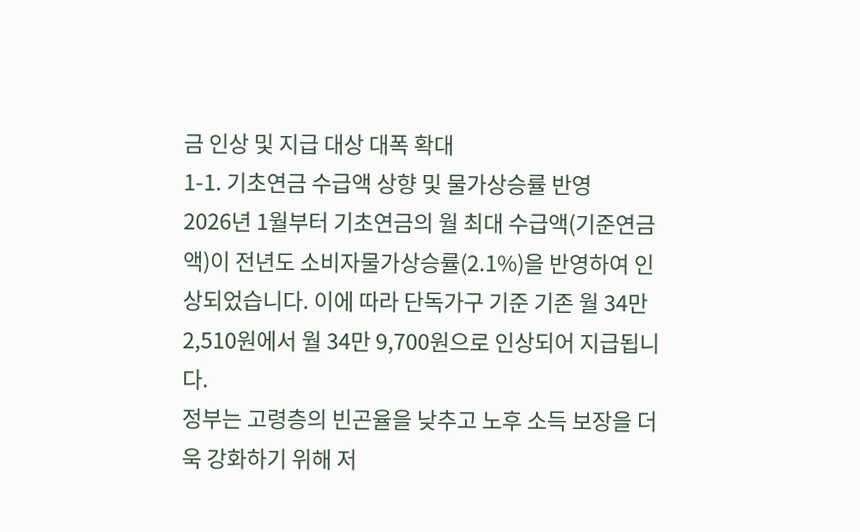금 인상 및 지급 대상 대폭 확대
1-1. 기초연금 수급액 상향 및 물가상승률 반영
2026년 1월부터 기초연금의 월 최대 수급액(기준연금액)이 전년도 소비자물가상승률(2.1%)을 반영하여 인상되었습니다. 이에 따라 단독가구 기준 기존 월 34만 2,510원에서 월 34만 9,700원으로 인상되어 지급됩니다.
정부는 고령층의 빈곤율을 낮추고 노후 소득 보장을 더욱 강화하기 위해 저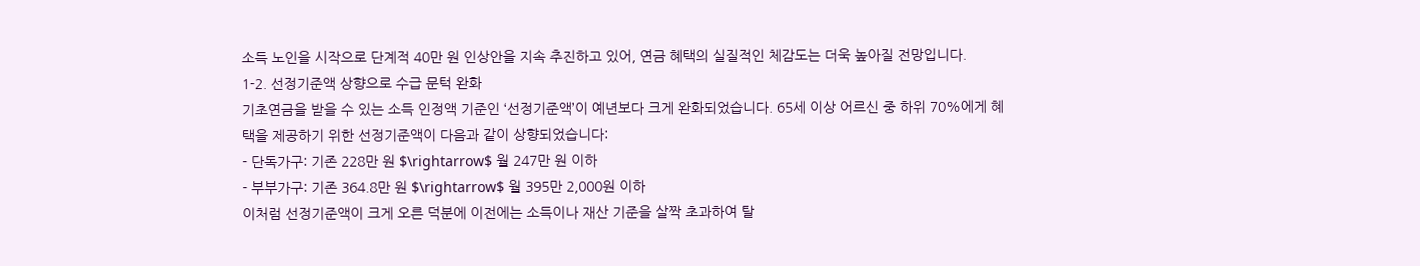소득 노인을 시작으로 단계적 40만 원 인상안을 지속 추진하고 있어, 연금 혜택의 실질적인 체감도는 더욱 높아질 전망입니다.
1-2. 선정기준액 상향으로 수급 문턱 완화
기초연금을 받을 수 있는 소득 인정액 기준인 ‘선정기준액’이 예년보다 크게 완화되었습니다. 65세 이상 어르신 중 하위 70%에게 혜택을 제공하기 위한 선정기준액이 다음과 같이 상향되었습니다:
- 단독가구: 기존 228만 원 $\rightarrow$ 월 247만 원 이하
- 부부가구: 기존 364.8만 원 $\rightarrow$ 월 395만 2,000원 이하
이처럼 선정기준액이 크게 오른 덕분에 이전에는 소득이나 재산 기준을 살짝 초과하여 탈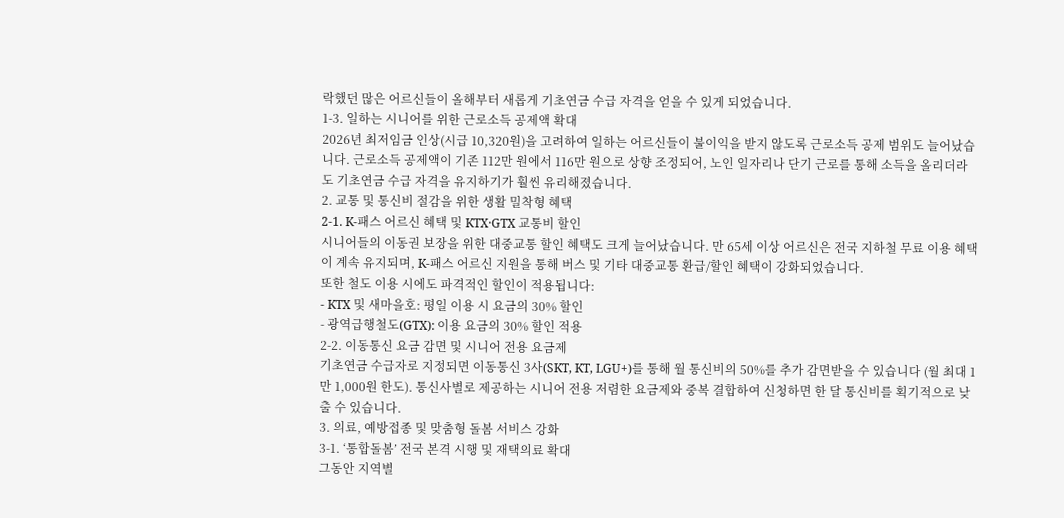락했던 많은 어르신들이 올해부터 새롭게 기초연금 수급 자격을 얻을 수 있게 되었습니다.
1-3. 일하는 시니어를 위한 근로소득 공제액 확대
2026년 최저임금 인상(시급 10,320원)을 고려하여 일하는 어르신들이 불이익을 받지 않도록 근로소득 공제 범위도 늘어났습니다. 근로소득 공제액이 기존 112만 원에서 116만 원으로 상향 조정되어, 노인 일자리나 단기 근로를 통해 소득을 올리더라도 기초연금 수급 자격을 유지하기가 훨씬 유리해졌습니다.
2. 교통 및 통신비 절감을 위한 생활 밀착형 혜택
2-1. K-패스 어르신 혜택 및 KTX·GTX 교통비 할인
시니어들의 이동권 보장을 위한 대중교통 할인 혜택도 크게 늘어났습니다. 만 65세 이상 어르신은 전국 지하철 무료 이용 혜택이 계속 유지되며, K-패스 어르신 지원을 통해 버스 및 기타 대중교통 환급/할인 혜택이 강화되었습니다.
또한 철도 이용 시에도 파격적인 할인이 적용됩니다:
- KTX 및 새마을호: 평일 이용 시 요금의 30% 할인
- 광역급행철도(GTX): 이용 요금의 30% 할인 적용
2-2. 이동통신 요금 감면 및 시니어 전용 요금제
기초연금 수급자로 지정되면 이동통신 3사(SKT, KT, LGU+)를 통해 월 통신비의 50%를 추가 감면받을 수 있습니다 (월 최대 1만 1,000원 한도). 통신사별로 제공하는 시니어 전용 저렴한 요금제와 중복 결합하여 신청하면 한 달 통신비를 획기적으로 낮출 수 있습니다.
3. 의료, 예방접종 및 맞춤형 돌봄 서비스 강화
3-1. ‘통합돌봄’ 전국 본격 시행 및 재택의료 확대
그동안 지역별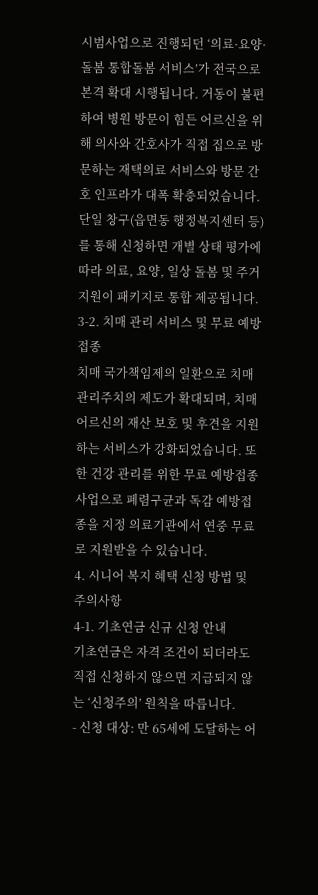시범사업으로 진행되던 ‘의료·요양·돌봄 통합돌봄 서비스’가 전국으로 본격 확대 시행됩니다. 거동이 불편하여 병원 방문이 힘든 어르신을 위해 의사와 간호사가 직접 집으로 방문하는 재택의료 서비스와 방문 간호 인프라가 대폭 확충되었습니다.
단일 창구(읍면동 행정복지센터 등)를 통해 신청하면 개별 상태 평가에 따라 의료, 요양, 일상 돌봄 및 주거 지원이 패키지로 통합 제공됩니다.
3-2. 치매 관리 서비스 및 무료 예방접종
치매 국가책임제의 일환으로 치매관리주치의 제도가 확대되며, 치매 어르신의 재산 보호 및 후견을 지원하는 서비스가 강화되었습니다. 또한 건강 관리를 위한 무료 예방접종 사업으로 폐렴구균과 독감 예방접종을 지정 의료기관에서 연중 무료로 지원받을 수 있습니다.
4. 시니어 복지 혜택 신청 방법 및 주의사항
4-1. 기초연금 신규 신청 안내
기초연금은 자격 조건이 되더라도 직접 신청하지 않으면 지급되지 않는 ‘신청주의’ 원칙을 따릅니다.
- 신청 대상: 만 65세에 도달하는 어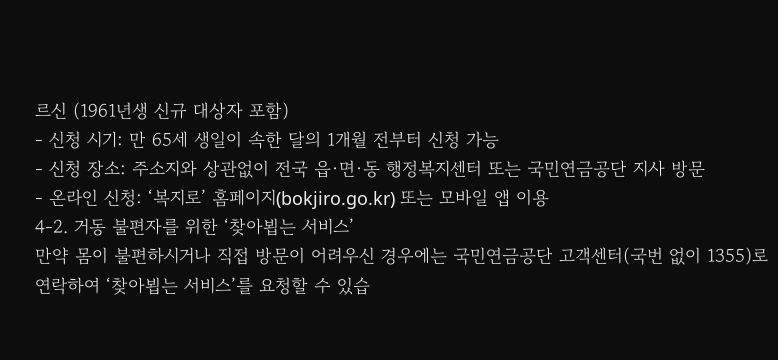르신 (1961년생 신규 대상자 포함)
- 신청 시기: 만 65세 생일이 속한 달의 1개월 전부터 신청 가능
- 신청 장소: 주소지와 상관없이 전국 읍·면·동 행정복지센터 또는 국민연금공단 지사 방문
- 온라인 신청: ‘복지로’ 홈페이지(bokjiro.go.kr) 또는 모바일 앱 이용
4-2. 거동 불편자를 위한 ‘찾아뵙는 서비스’
만약 몸이 불편하시거나 직접 방문이 어려우신 경우에는 국민연금공단 고객센터(국번 없이 1355)로 연락하여 ‘찾아뵙는 서비스’를 요청할 수 있습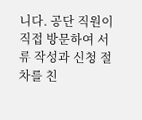니다. 공단 직원이 직접 방문하여 서류 작성과 신청 절차를 친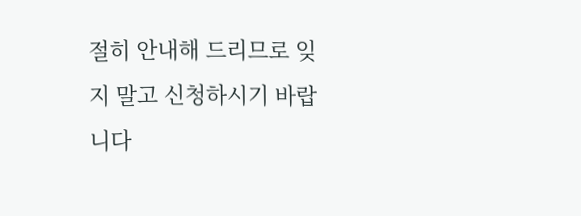절히 안내해 드리므로 잊지 말고 신청하시기 바랍니다